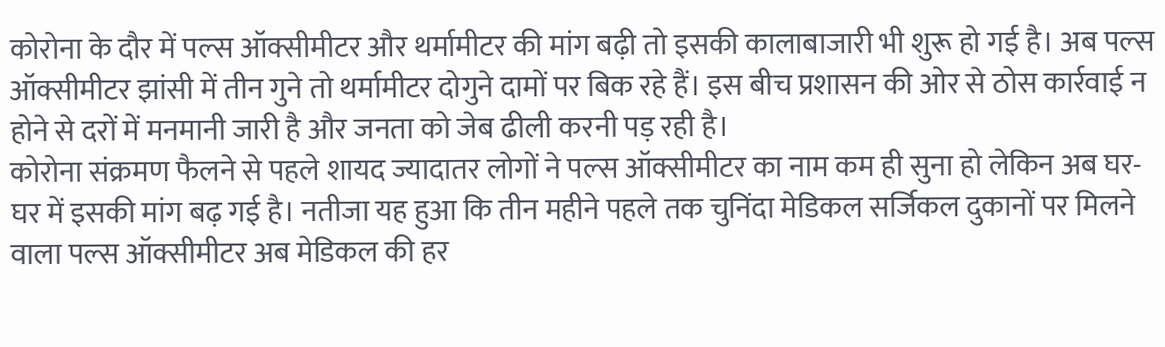कोरोना के दौर में पल्स ऑक्सीमीटर और थर्मामीटर की मांग बढ़ी तो इसकी कालाबाजारी भी शुरू हो गई है। अब पल्स ऑक्सीमीटर झांसी में तीन गुने तो थर्मामीटर दोगुने दामों पर बिक रहे हैं। इस बीच प्रशासन की ओर से ठोस कार्रवाई न होने से दरों में मनमानी जारी है और जनता को जेब ढीली करनी पड़ रही है।
कोरोना संक्रमण फैलने से पहले शायद ज्यादातर लोगों ने पल्स ऑक्सीमीटर का नाम कम ही सुना हो लेकिन अब घर-घर में इसकी मांग बढ़ गई है। नतीजा यह हुआ कि तीन महीने पहले तक चुनिंदा मेडिकल सर्जिकल दुकानों पर मिलने वाला पल्स ऑक्सीमीटर अब मेडिकल की हर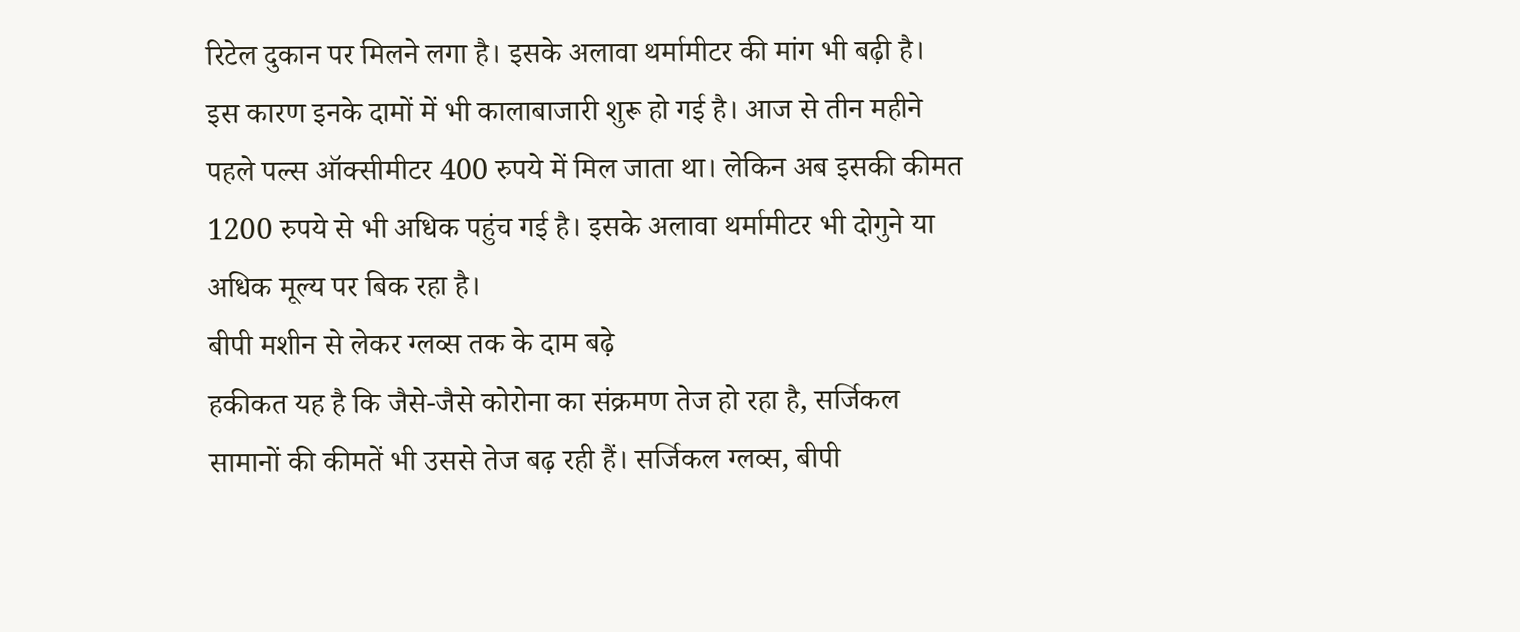रिटेल दुकान पर मिलने लगा है। इसके अलावा थर्मामीटर की मांग भी बढ़ी है।
इस कारण इनके दामों में भी कालाबाजारी शुरू हो गई है। आज से तीन महीने पहले पल्स ऑक्सीमीटर 400 रुपये में मिल जाता था। लेकिन अब इसकी कीमत 1200 रुपये से भी अधिक पहुंच गई है। इसके अलावा थर्मामीटर भी दोगुने या अधिक मूल्य पर बिक रहा है।
बीपी मशीन से लेकर ग्लव्स तक के दाम बढ़े
हकीकत यह है कि जैसे-जैसे कोरोना का संक्रमण तेज हो रहा है, सर्जिकल सामानों की कीमतें भी उससे तेज बढ़ रही हैं। सर्जिकल ग्लव्स, बीपी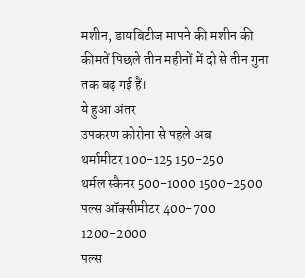मशीन, डायबिटीज मापने की मशीन की कीमतें पिछले तीन महीनों में दो से तीन गुना तक बढ़ गई हैं।
ये हुआ अंतर
उपकरण कोरोना से पहले अब
थर्मामीटर 100-125 150-250
थर्मल स्कैनर 500-1000 1500-2500
पल्स ऑक्सीमीटर 400-700 1200-2000
पल्स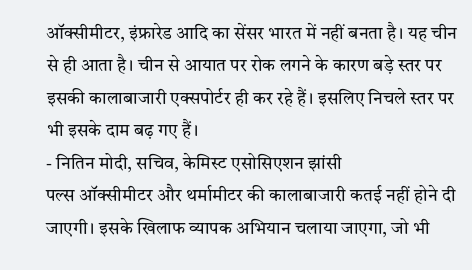ऑक्सीमीटर, इंफ्रारेड आदि का सेंसर भारत में नहीं बनता है। यह चीन से ही आता है। चीन से आयात पर रोक लगने के कारण बड़े स्तर पर इसकी कालाबाजारी एक्सपोर्टर ही कर रहे हैं। इसलिए निचले स्तर पर भी इसके दाम बढ़ गए हैं।
- नितिन मोदी, सचिव, केमिस्ट एसोसिएशन झांसी
पल्स ऑक्सीमीटर और थर्मामीटर की कालाबाजारी कतई नहीं होने दी जाएगी। इसके खिलाफ व्यापक अभियान चलाया जाएगा, जो भी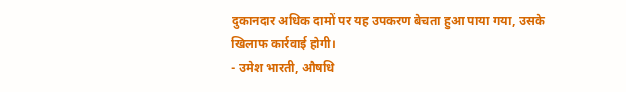दुकानदार अधिक दामों पर यह उपकरण बेचता हुआ पाया गया, उसके खिलाफ कार्रवाई होगी।
- उमेश भारती, औषधि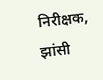निरीक्षक, झांसी